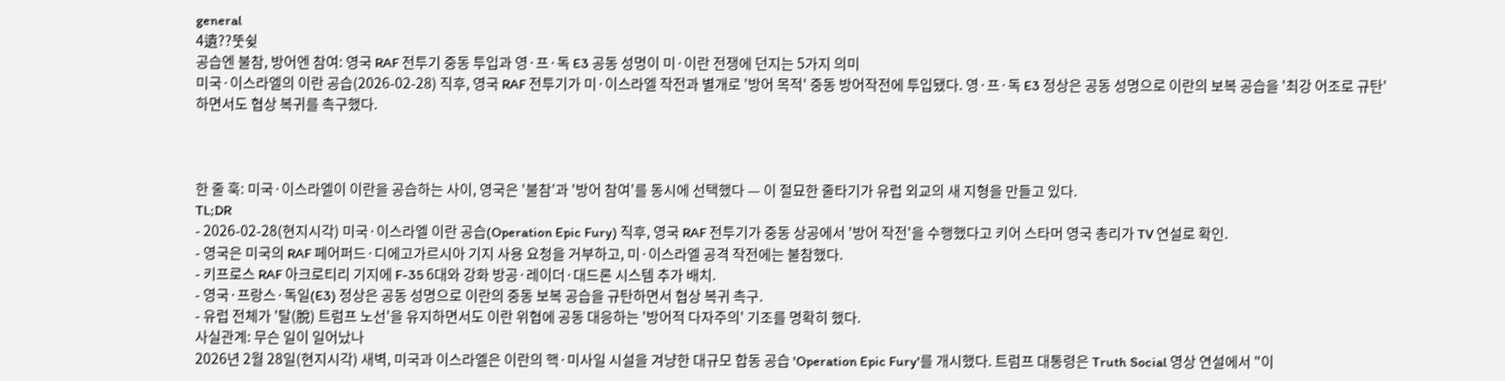general
4遺??뚯슂
공습엔 불참, 방어엔 참여: 영국 RAF 전투기 중동 투입과 영·프·독 E3 공동 성명이 미·이란 전쟁에 던지는 5가지 의미
미국·이스라엘의 이란 공습(2026-02-28) 직후, 영국 RAF 전투기가 미·이스라엘 작전과 별개로 '방어 목적' 중동 방어작전에 투입됐다. 영·프·독 E3 정상은 공동 성명으로 이란의 보복 공습을 '최강 어조로 규탄'하면서도 협상 복귀를 촉구했다.



한 줄 훅: 미국·이스라엘이 이란을 공습하는 사이, 영국은 '불참'과 '방어 참여'를 동시에 선택했다 — 이 절묘한 줄타기가 유럽 외교의 새 지형을 만들고 있다.
TL;DR
- 2026-02-28(현지시각) 미국·이스라엘 이란 공습(Operation Epic Fury) 직후, 영국 RAF 전투기가 중동 상공에서 '방어 작전'을 수행했다고 키어 스타머 영국 총리가 TV 연설로 확인.
- 영국은 미국의 RAF 페어퍼드·디에고가르시아 기지 사용 요청을 거부하고, 미·이스라엘 공격 작전에는 불참했다.
- 키프로스 RAF 아크로티리 기지에 F-35 6대와 강화 방공·레이더·대드론 시스템 추가 배치.
- 영국·프랑스·독일(E3) 정상은 공동 성명으로 이란의 중동 보복 공습을 규탄하면서 협상 복귀 촉구.
- 유럽 전체가 '탈(脫) 트럼프 노선'을 유지하면서도 이란 위협에 공동 대응하는 '방어적 다자주의' 기조를 명확히 했다.
사실관계: 무슨 일이 일어났나
2026년 2월 28일(현지시각) 새벽, 미국과 이스라엘은 이란의 핵·미사일 시설을 겨냥한 대규모 합동 공습 'Operation Epic Fury'를 개시했다. 트럼프 대통령은 Truth Social 영상 연설에서 "이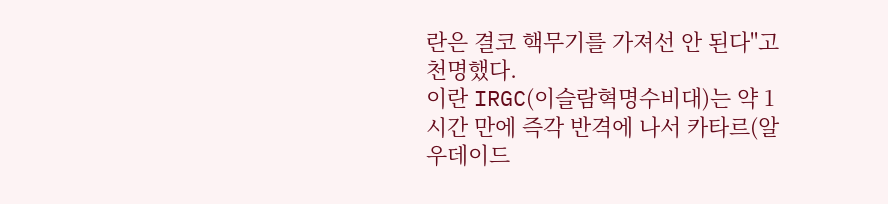란은 결코 핵무기를 가져선 안 된다"고 천명했다.
이란 IRGC(이슬람혁명수비대)는 약 1시간 만에 즉각 반격에 나서 카타르(알우데이드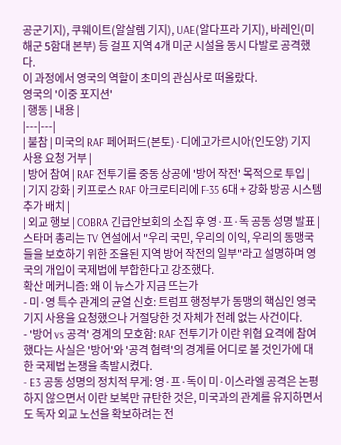공군기지), 쿠웨이트(알살렘 기지), UAE(알다프라 기지), 바레인(미 해군 5함대 본부) 등 걸프 지역 4개 미군 시설을 동시 다발로 공격했다.
이 과정에서 영국의 역할이 초미의 관심사로 떠올랐다.
영국의 '이중 포지션'
| 행동 | 내용 |
|---|---|
| 불참 | 미국의 RAF 페어퍼드(본토)·디에고가르시아(인도양) 기지 사용 요청 거부 |
| 방어 참여 | RAF 전투기를 중동 상공에 '방어 작전' 목적으로 투입 |
| 기지 강화 | 키프로스 RAF 아크로티리에 F-35 6대 + 강화 방공 시스템 추가 배치 |
| 외교 행보 | COBRA 긴급안보회의 소집 후 영·프·독 공동 성명 발표 |
스타머 총리는 TV 연설에서 "우리 국민, 우리의 이익, 우리의 동맹국들을 보호하기 위한 조율된 지역 방어 작전의 일부"라고 설명하며 영국의 개입이 국제법에 부합한다고 강조했다.
확산 메커니즘: 왜 이 뉴스가 지금 뜨는가
- 미·영 특수 관계의 균열 신호: 트럼프 행정부가 동맹의 핵심인 영국 기지 사용을 요청했으나 거절당한 것 자체가 전례 없는 사건이다.
- '방어 vs 공격' 경계의 모호함: RAF 전투기가 이란 위협 요격에 참여했다는 사실은 '방어'와 '공격 협력'의 경계를 어디로 볼 것인가에 대한 국제법 논쟁을 촉발시켰다.
- E3 공동 성명의 정치적 무게: 영·프·독이 미·이스라엘 공격은 논평하지 않으면서 이란 보복만 규탄한 것은, 미국과의 관계를 유지하면서도 독자 외교 노선을 확보하려는 전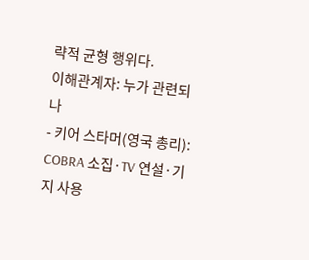략적 균형 행위다.
이해관계자: 누가 관련되나
- 키어 스타머(영국 총리): COBRA 소집·TV 연설·기지 사용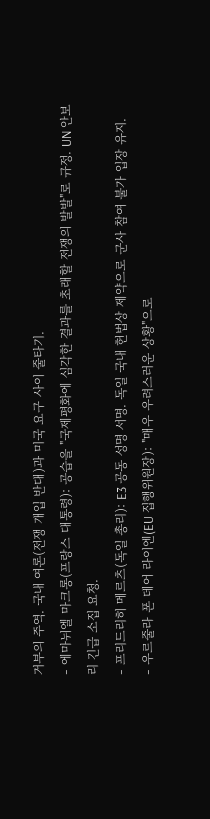거부의 주역. 국내 여론(전쟁 개입 반대)과 미국 요구 사이 줄타기.
- 에마뉘엘 마크롱(프랑스 대통령): 공습을 "국제평화에 심각한 결과를 초래할 전쟁의 발발"로 규정. UN 안보리 긴급 소집 요청.
- 프리드리히 메르츠(독일 총리): E3 공동 성명 서명. 독일 국내 헌법상 제약으로 군사 참여 불가 입장 유지.
- 우르줄라 폰 데어 라이엔(EU 집행위원장): "매우 우려스러운 상황"으로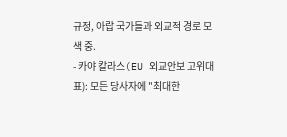규정, 아랍 국가들과 외교적 경로 모색 중.
- 카야 칼라스(EU 외교안보 고위대표): 모든 당사자에 "최대한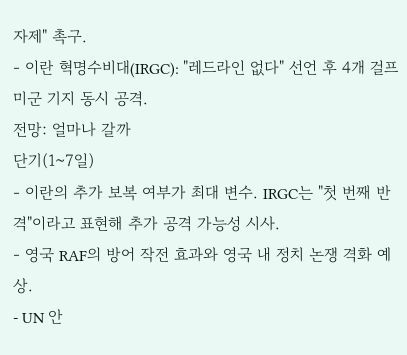자제" 촉구.
- 이란 혁명수비대(IRGC): "레드라인 없다" 선언 후 4개 걸프 미군 기지 동시 공격.
전망: 얼마나 갈까
단기(1~7일)
- 이란의 추가 보복 여부가 최대 변수. IRGC는 "첫 번째 반격"이라고 표현해 추가 공격 가능성 시사.
- 영국 RAF의 방어 작전 효과와 영국 내 정치 논쟁 격화 예상.
- UN 안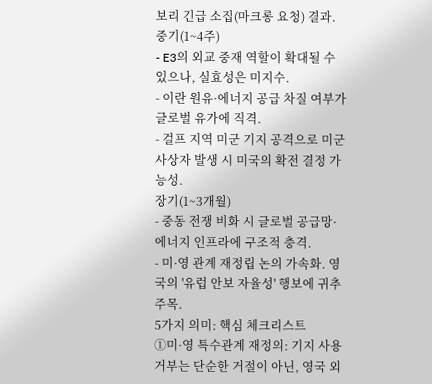보리 긴급 소집(마크롱 요청) 결과.
중기(1~4주)
- E3의 외교 중재 역할이 확대될 수 있으나, 실효성은 미지수.
- 이란 원유·에너지 공급 차질 여부가 글로벌 유가에 직격.
- 걸프 지역 미군 기지 공격으로 미군 사상자 발생 시 미국의 확전 결정 가능성.
장기(1~3개월)
- 중동 전쟁 비화 시 글로벌 공급망·에너지 인프라에 구조적 충격.
- 미·영 관계 재정립 논의 가속화. 영국의 '유럽 안보 자율성' 행보에 귀추 주목.
5가지 의미: 핵심 체크리스트
①미·영 특수관계 재정의: 기지 사용 거부는 단순한 거절이 아닌, 영국 외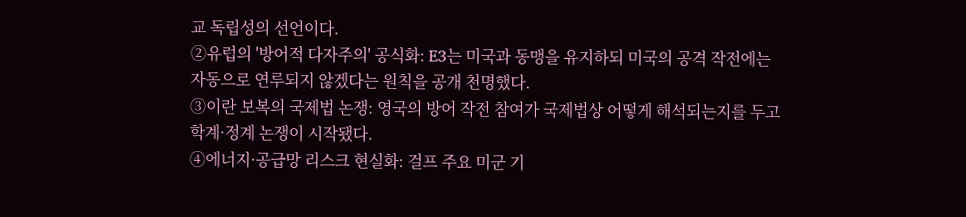교 독립성의 선언이다.
②유럽의 '방어적 다자주의' 공식화: E3는 미국과 동맹을 유지하되 미국의 공격 작전에는 자동으로 연루되지 않겠다는 원칙을 공개 천명했다.
③이란 보복의 국제법 논쟁: 영국의 방어 작전 참여가 국제법상 어떻게 해석되는지를 두고 학계·정계 논쟁이 시작됐다.
④에너지·공급망 리스크 현실화: 걸프 주요 미군 기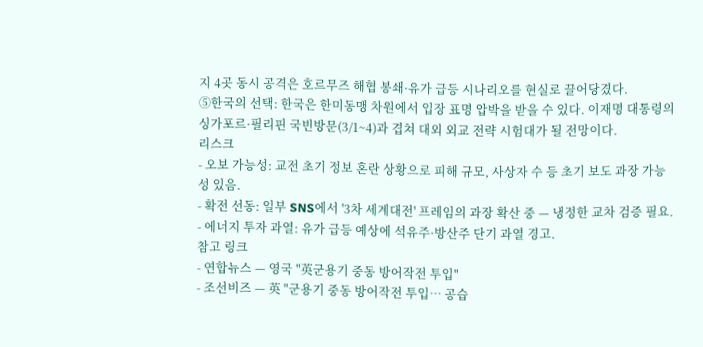지 4곳 동시 공격은 호르무즈 해협 봉쇄·유가 급등 시나리오를 현실로 끌어당겼다.
⑤한국의 선택: 한국은 한미동맹 차원에서 입장 표명 압박을 받을 수 있다. 이재명 대통령의 싱가포르·필리핀 국빈방문(3/1~4)과 겹쳐 대외 외교 전략 시험대가 될 전망이다.
리스크
- 오보 가능성: 교전 초기 정보 혼란 상황으로 피해 규모, 사상자 수 등 초기 보도 과장 가능성 있음.
- 확전 선동: 일부 SNS에서 '3차 세계대전' 프레임의 과장 확산 중 — 냉정한 교차 검증 필요.
- 에너지 투자 과열: 유가 급등 예상에 석유주·방산주 단기 과열 경고.
참고 링크
- 연합뉴스 — 영국 "英군용기 중동 방어작전 투입"
- 조선비즈 — 英 "군용기 중동 방어작전 투입… 공습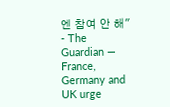엔 참여 안 해"
- The Guardian — France, Germany and UK urge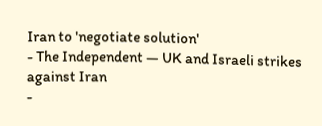Iran to 'negotiate solution'
- The Independent — UK and Israeli strikes against Iran
-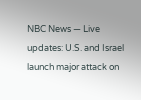NBC News — Live updates: U.S. and Israel launch major attack on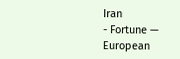Iran
- Fortune — European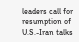leaders call for resumption of U.S.-Iran talks